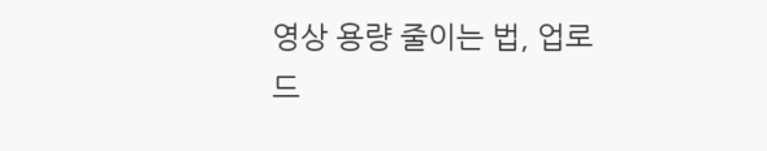영상 용량 줄이는 법, 업로드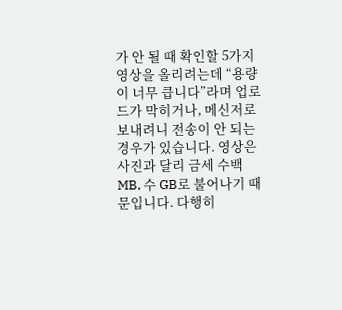가 안 될 때 확인할 5가지
영상을 올리려는데 “용량이 너무 큽니다”라며 업로드가 막히거나, 메신저로 보내려니 전송이 안 되는 경우가 있습니다. 영상은 사진과 달리 금세 수백 MB, 수 GB로 불어나기 때문입니다. 다행히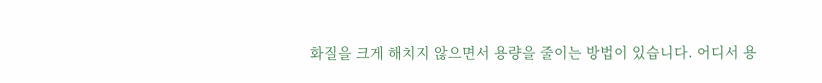화질을 크게 해치지 않으면서 용량을 줄이는 방법이 있습니다. 어디서 용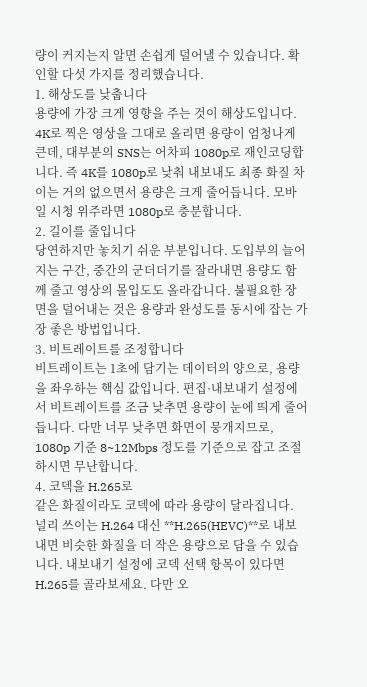량이 커지는지 알면 손쉽게 덜어낼 수 있습니다. 확인할 다섯 가지를 정리했습니다.
1. 해상도를 낮춥니다
용량에 가장 크게 영향을 주는 것이 해상도입니다. 4K로 찍은 영상을 그대로 올리면 용량이 엄청나게 큰데, 대부분의 SNS는 어차피 1080p로 재인코딩합니다. 즉 4K를 1080p로 낮춰 내보내도 최종 화질 차이는 거의 없으면서 용량은 크게 줄어듭니다. 모바일 시청 위주라면 1080p로 충분합니다.
2. 길이를 줄입니다
당연하지만 놓치기 쉬운 부분입니다. 도입부의 늘어지는 구간, 중간의 군더더기를 잘라내면 용량도 함께 줄고 영상의 몰입도도 올라갑니다. 불필요한 장면을 덜어내는 것은 용량과 완성도를 동시에 잡는 가장 좋은 방법입니다.
3. 비트레이트를 조정합니다
비트레이트는 1초에 담기는 데이터의 양으로, 용량을 좌우하는 핵심 값입니다. 편집·내보내기 설정에서 비트레이트를 조금 낮추면 용량이 눈에 띄게 줄어듭니다. 다만 너무 낮추면 화면이 뭉개지므로, 1080p 기준 8~12Mbps 정도를 기준으로 잡고 조절하시면 무난합니다.
4. 코덱을 H.265로
같은 화질이라도 코덱에 따라 용량이 달라집니다. 널리 쓰이는 H.264 대신 **H.265(HEVC)**로 내보내면 비슷한 화질을 더 작은 용량으로 담을 수 있습니다. 내보내기 설정에 코덱 선택 항목이 있다면 H.265를 골라보세요. 다만 오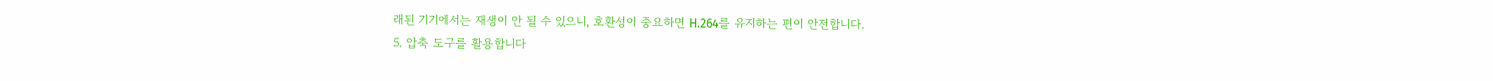래된 기기에서는 재생이 안 될 수 있으니, 호환성이 중요하면 H.264를 유지하는 편이 안전합니다.
5. 압축 도구를 활용합니다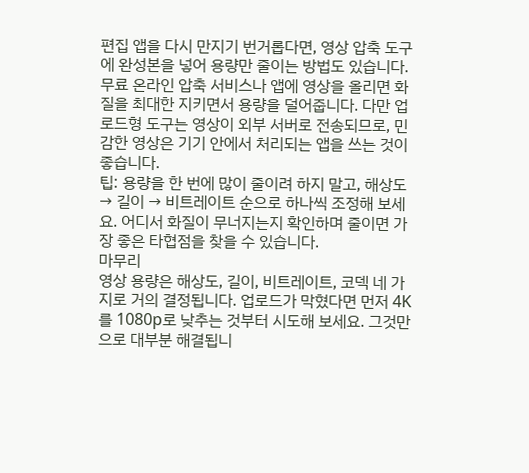편집 앱을 다시 만지기 번거롭다면, 영상 압축 도구에 완성본을 넣어 용량만 줄이는 방법도 있습니다. 무료 온라인 압축 서비스나 앱에 영상을 올리면 화질을 최대한 지키면서 용량을 덜어줍니다. 다만 업로드형 도구는 영상이 외부 서버로 전송되므로, 민감한 영상은 기기 안에서 처리되는 앱을 쓰는 것이 좋습니다.
팁: 용량을 한 번에 많이 줄이려 하지 말고, 해상도 → 길이 → 비트레이트 순으로 하나씩 조정해 보세요. 어디서 화질이 무너지는지 확인하며 줄이면 가장 좋은 타협점을 찾을 수 있습니다.
마무리
영상 용량은 해상도, 길이, 비트레이트, 코덱 네 가지로 거의 결정됩니다. 업로드가 막혔다면 먼저 4K를 1080p로 낮추는 것부터 시도해 보세요. 그것만으로 대부분 해결됩니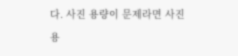다. 사진 용량이 문제라면 사진 용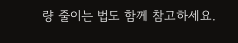량 줄이는 법도 함께 참고하세요.